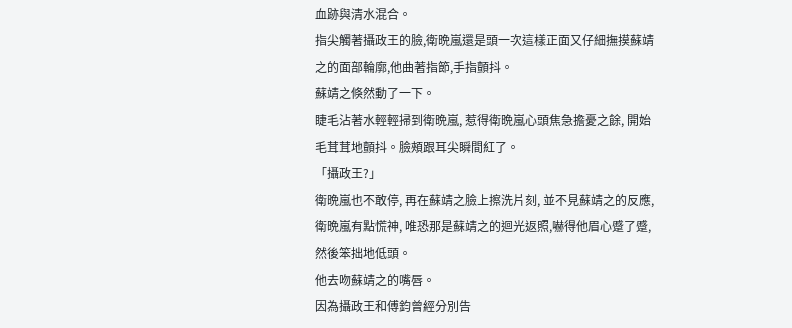血跡與清水混合。
指尖觸著攝政王的臉,衛晩嵐還是頭一次這樣正面又仔細撫摸蘇靖之的面部輪廓,他曲著指節,手指顫抖。
蘇靖之倏然動了一下。
睫毛沾著水輕輕掃到衛晩嵐, 惹得衛晩嵐心頭焦急擔憂之餘, 開始毛茸茸地顫抖。臉頰跟耳尖瞬間紅了。
「攝政王?」
衛晩嵐也不敢停, 再在蘇靖之臉上擦洗片刻, 並不見蘇靖之的反應,衛晩嵐有點慌神, 唯恐那是蘇靖之的迴光返照,嚇得他眉心蹙了蹙,然後笨拙地低頭。
他去吻蘇靖之的嘴唇。
因為攝政王和傅鈞曾經分別告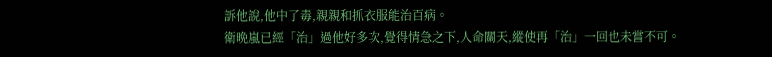訴他說,他中了毒,親親和抓衣服能治百病。
衛晩嵐已經「治」過他好多次,覺得情急之下,人命關天,縱使再「治」一回也未嘗不可。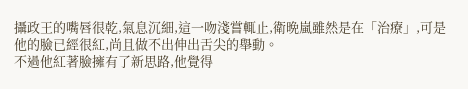攝政王的嘴唇很乾,氣息沉細,這一吻淺嘗輒止,衛晩嵐雖然是在「治療」,可是他的臉已經很紅,尚且做不出伸出舌尖的舉動。
不過他紅著臉擁有了新思路,他覺得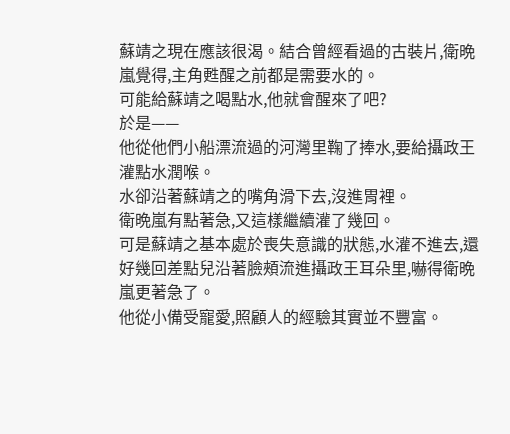蘇靖之現在應該很渴。結合曾經看過的古裝片,衛晩嵐覺得,主角甦醒之前都是需要水的。
可能給蘇靖之喝點水,他就會醒來了吧?
於是——
他從他們小船漂流過的河灣里鞠了捧水,要給攝政王灌點水潤喉。
水卻沿著蘇靖之的嘴角滑下去,沒進胃裡。
衛晩嵐有點著急,又這樣繼續灌了幾回。
可是蘇靖之基本處於喪失意識的狀態,水灌不進去,還好幾回差點兒沿著臉頰流進攝政王耳朵里,嚇得衛晩嵐更著急了。
他從小備受寵愛,照顧人的經驗其實並不豐富。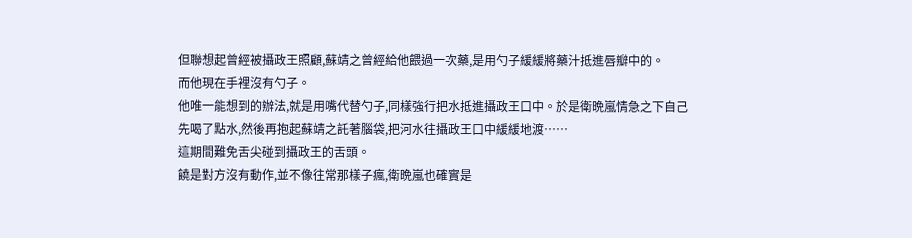但聯想起曾經被攝政王照顧,蘇靖之曾經給他餵過一次藥,是用勺子緩緩將藥汁抵進唇瓣中的。
而他現在手裡沒有勺子。
他唯一能想到的辦法,就是用嘴代替勺子,同樣強行把水抵進攝政王口中。於是衛晩嵐情急之下自己先喝了點水,然後再抱起蘇靖之託著腦袋,把河水往攝政王口中緩緩地渡……
這期間難免舌尖碰到攝政王的舌頭。
饒是對方沒有動作,並不像往常那樣子瘋,衛晩嵐也確實是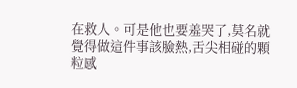在救人。可是他也要羞哭了,莫名就覺得做這件事該臉熱,舌尖相碰的顆粒感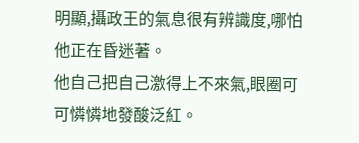明顯,攝政王的氣息很有辨識度,哪怕他正在昏迷著。
他自己把自己激得上不來氣,眼圈可可憐憐地發酸泛紅。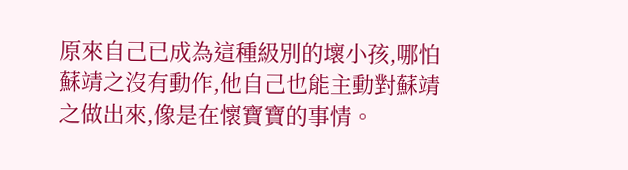原來自己已成為這種級別的壞小孩,哪怕蘇靖之沒有動作,他自己也能主動對蘇靖之做出來,像是在懷寶寶的事情。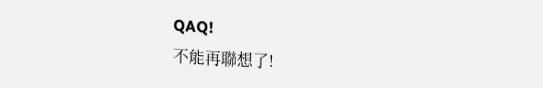QAQ!
不能再聯想了!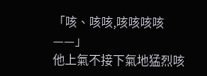「咳、咳咳,咳咳咳咳——」
他上氣不接下氣地猛烈咳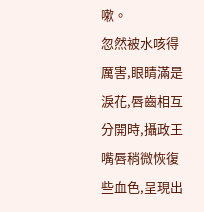嗽。
忽然被水咳得厲害,眼睛滿是淚花,唇齒相互分開時,攝政王嘴唇稍微恢復些血色,呈現出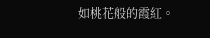如桃花般的霞紅。